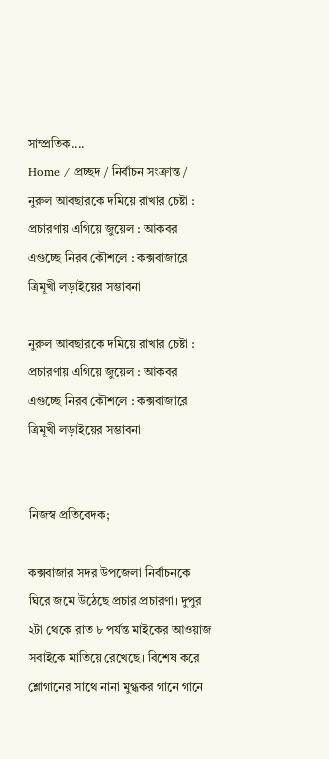সাম্প্রতিক....
Home / প্রচ্ছদ / নির্বাচন সংক্রান্ত / নুরুল আবছারকে দমিয়ে রাখার চেষ্টা : প্রচারণায় এগিয়ে জুয়েল : আকবর এগুচ্ছে নিরব কৌশলে : কক্সবাজারে ত্রিমূখী লড়াইয়ের সম্ভাবনা

নুরুল আবছারকে দমিয়ে রাখার চেষ্টা : প্রচারণায় এগিয়ে জুয়েল : আকবর এগুচ্ছে নিরব কৌশলে : কক্সবাজারে ত্রিমূখী লড়াইয়ের সম্ভাবনা


নিজস্ব প্রতিবেদক;

কক্সবাজার সদর উপজেলা নির্বাচনকে ঘিরে জমে উঠেছে প্রচার প্রচারণা। দুপুর ২টা থেকে রাত ৮ পর্যন্ত মাইকের আওয়াজ সবাইকে মাতিয়ে রেখেছে। বিশেষ করে শ্লোগানের সাথে নানা মুগ্ধকর গানে গানে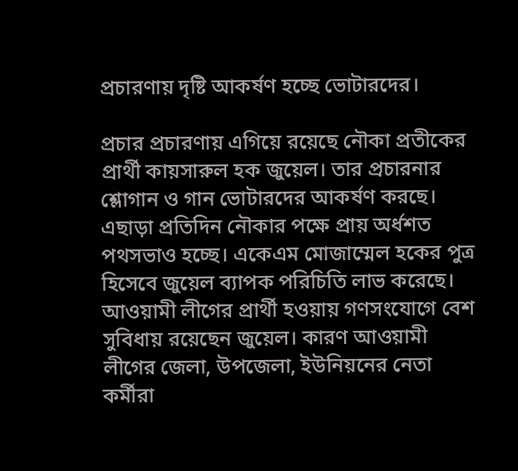প্রচারণায় দৃষ্টি আকর্ষণ হচ্ছে ভোটারদের।

প্রচার প্রচারণায় এগিয়ে রয়েছে নৌকা প্রতীকের প্রার্থী কায়সারুল হক জুয়েল। তার প্রচারনার শ্লোগান ও গান ভোটারদের আকর্ষণ করছে। এছাড়া প্রতিদিন নৌকার পক্ষে প্রায় অর্ধশত পথসভাও হচ্ছে। একেএম মোজাম্মেল হকের পুত্র হিসেবে জুয়েল ব্যাপক পরিচিতি লাভ করেছে। আওয়ামী লীগের প্রার্থী হওয়ায় গণসংযোগে বেশ সুবিধায় রয়েছেন জুয়েল। কারণ আওয়ামী লীগের জেলা, উপজেলা, ইউনিয়নের নেতা কর্মীরা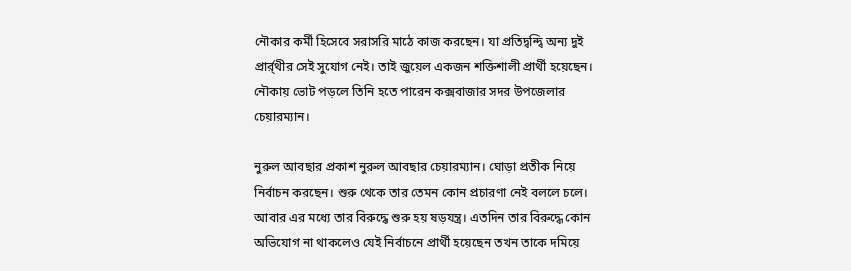নৌকার কর্মী হিসেবে সরাসরি মাঠে কাজ করছেন। যা প্রতিদ্বন্দ্বি অন্য দুই প্রার্র্থীর সেই সুযোগ নেই। তাই জুয়েল একজন শক্তিশালী প্রার্থী হয়েছেন। নৌকায় ভোট পড়লে তিনি হতে পারেন কক্সবাজার সদর উপজেলার চেয়ারম্যান।

নুরুল আবছার প্রকাশ নুরুল আবছার চেয়ারম্যান। ঘোড়া প্রতীক নিয়ে নির্বাচন করছেন। শুরু থেকে তার তেমন কোন প্রচারণা নেই বললে চলে। আবার এর মধ্যে তার বিরুদ্ধে শুরু হয় ষড়যন্ত্র। এতদিন তার বিরুদ্ধে কোন অভিযোগ না থাকলেও যেই নির্বাচনে প্রার্থী হয়েছেন তখন তাকে দমিয়ে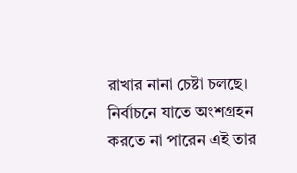রাখার নানা চেষ্টা চলছে। নির্বাচনে যাতে অংশগ্রহন করতে না পারেন এই তার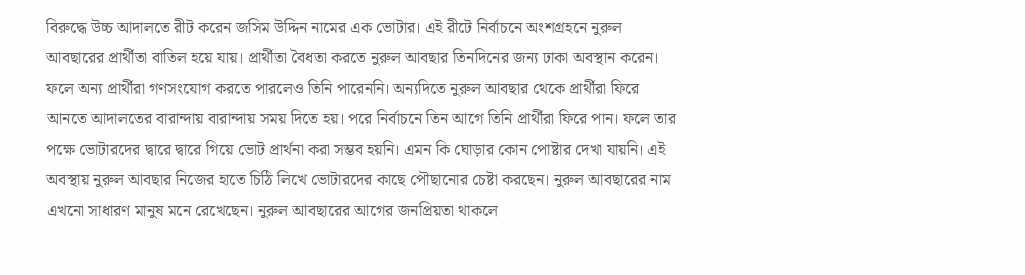বিরুদ্ধে উচ্চ আদালতে রীট করেন জসিম উদ্দিন নামের এক ভোটার। এই রীটে নির্বাচনে অংশগ্রহনে নুরুল আবছারের প্রার্থীতা বাতিল হয়ে যায়। প্রার্থীতা বৈধতা করতে নুরুল আবছার তিনদিনের জন্য ঢাকা অবস্থান করেন। ফলে অন্য প্রার্থীরা গণসংযোগ করতে পারলেও তিনি পারেননি। অন্যদিতে নুরুল আবছার থেকে প্রার্থীরা ফিরে আনতে আদালতের বারান্দায় বারান্দায় সময় দিতে হয়। পরে নির্বাচনে তিন আগে তিনি প্রার্থীরা ফিরে পান। ফলে তার পক্ষে ভোটারদের দ্বারে দ্বারে গিয়ে ভোট প্রার্থনা করা সম্ভব হয়নি। এমন কি ঘোড়ার কোন পোষ্টার দেখা যায়নি। এই অবস্থায় নুরুল আবছার নিজের হাতে চিঠি লিখে ভোটারদের কাছে পৌছানোর চেষ্টা করছেন। নুরুল আবছারের নাম এখনো সাধারণ মানুষ মনে রেখেছেন। নুরুল আবছারের আগের জনপ্রিয়তা থাকলে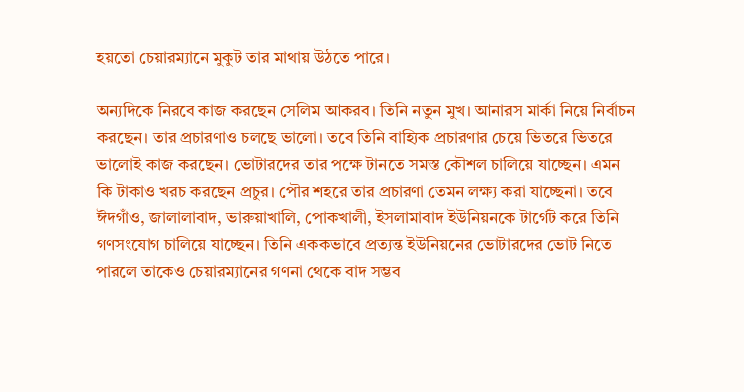হয়তো চেয়ারম্যানে মুকুট তার মাথায় উঠতে পারে।

অন্যদিকে নিরবে কাজ করছেন সেলিম আকরব। তিনি নতুন মুখ। আনারস মার্কা নিয়ে নির্বাচন করছেন। তার প্রচারণাও চলছে ভালো। তবে তিনি বাহ্যিক প্রচারণার চেয়ে ভিতরে ভিতরে ভালোই কাজ করছেন। ভোটারদের তার পক্ষে টানতে সমস্ত কৌশল চালিয়ে যাচ্ছেন। এমন কি টাকাও খরচ করছেন প্রচুর। পৌর শহরে তার প্রচারণা তেমন লক্ষ্য করা যাচ্ছেনা। তবে ঈদগাঁও, জালালাবাদ, ভারুয়াখালি, পোকখালী, ইসলামাবাদ ইউনিয়নকে টার্গেট করে তিনি গণসংযোগ চালিয়ে যাচ্ছেন। তিনি এককভাবে প্রত্যন্ত ইউনিয়নের ভোটারদের ভোট নিতে পারলে তাকেও চেয়ারম্যানের গণনা থেকে বাদ সম্ভব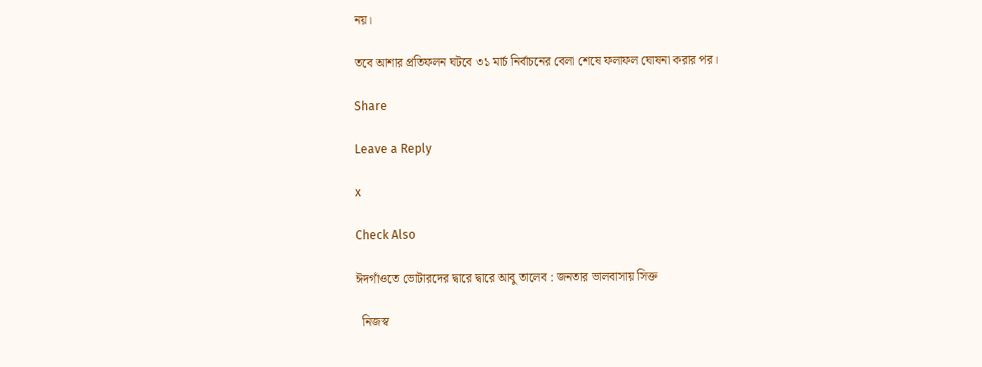নয়।

তবে আশার প্রতিফলন ঘটবে ৩১ মার্চ নির্বাচনের বেলা শেষে ফলাফল ঘোষনা করার পর।

Share

Leave a Reply

x

Check Also

ঈদগাঁওতে ভোটারদের দ্বারে দ্বারে আবু তালেব : জনতার ভালবাসায় সিক্ত

  নিজস্ব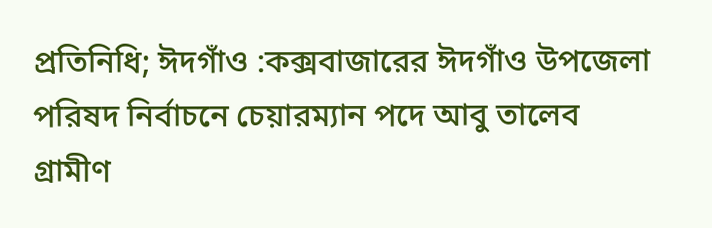প্রতিনিধি; ঈদগাঁও :কক্সবাজারের ঈদগাঁও উপজেলা পরিষদ নির্বাচনে চেয়ারম্যান পদে আবু তালেব গ্রামীণ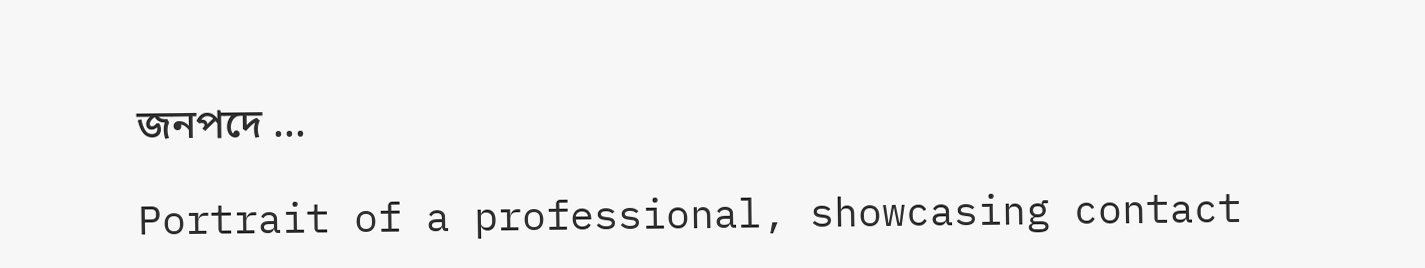জনপদে ...

Portrait of a professional, showcasing contact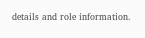details and role information.